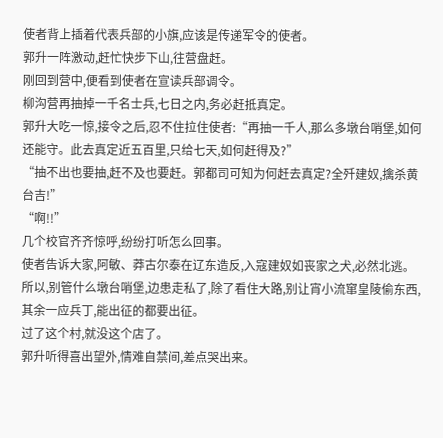使者背上插着代表兵部的小旗,应该是传递军令的使者。
郭升一阵激动,赶忙快步下山,往营盘赶。
刚回到营中,便看到使者在宣读兵部调令。
柳沟营再抽掉一千名士兵,七日之内,务必赶抵真定。
郭升大吃一惊,接令之后,忍不住拉住使者:“再抽一千人,那么多墩台哨堡,如何还能守。此去真定近五百里,只给七天,如何赶得及?”
“抽不出也要抽,赶不及也要赶。郭都司可知为何赶去真定?全歼建奴,擒杀黄台吉!”
“啊!!”
几个校官齐齐惊呼,纷纷打听怎么回事。
使者告诉大家,阿敏、莽古尔泰在辽东造反,入寇建奴如丧家之犬,必然北逃。
所以,别管什么墩台哨堡,边患走私了,除了看住大路,别让宵小流窜皇陵偷东西,其余一应兵丁,能出征的都要出征。
过了这个村,就没这个店了。
郭升听得喜出望外,情难自禁间,差点哭出来。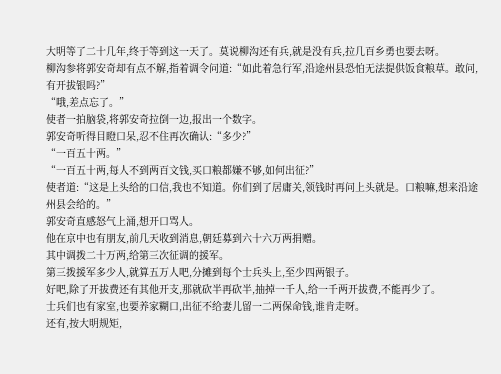大明等了二十几年,终于等到这一天了。莫说柳沟还有兵,就是没有兵,拉几百乡勇也要去呀。
柳沟参将郭安奇却有点不解,指着调令问道:“如此着急行军,沿途州县恐怕无法提供饭食粮草。敢问,有开拔银吗?”
“哦,差点忘了。”
使者一拍脑袋,将郭安奇拉倒一边,报出一个数字。
郭安奇听得目瞪口呆,忍不住再次确认:“多少?”
“一百五十两。”
“一百五十两,每人不到两百文钱,买口粮都嫌不够,如何出征?”
使者道:“这是上头给的口信,我也不知道。你们到了居庸关,领钱时再问上头就是。口粮嘛,想来沿途州县会给的。”
郭安奇直感怒气上涌,想开口骂人。
他在京中也有朋友,前几天收到消息,朝廷募到六十六万两捐赠。
其中调拨二十万两,给第三次征调的援军。
第三拨援军多少人,就算五万人吧,分摊到每个士兵头上,至少四两银子。
好吧,除了开拔费还有其他开支,那就砍半再砍半,抽掉一千人,给一千两开拔费,不能再少了。
士兵们也有家室,也要养家糊口,出征不给妻儿留一二两保命钱,谁肯走呀。
还有,按大明规矩,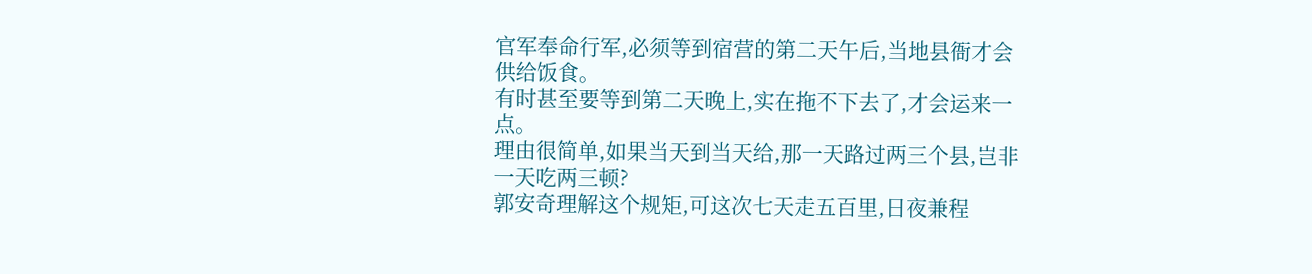官军奉命行军,必须等到宿营的第二天午后,当地县衙才会供给饭食。
有时甚至要等到第二天晚上,实在拖不下去了,才会运来一点。
理由很简单,如果当天到当天给,那一天路过两三个县,岂非一天吃两三顿?
郭安奇理解这个规矩,可这次七天走五百里,日夜兼程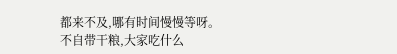都来不及,哪有时间慢慢等呀。
不自带干粮,大家吃什么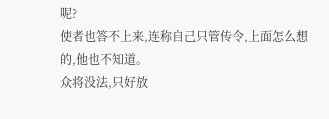呢?
使者也答不上来,连称自己只管传令,上面怎么想的,他也不知道。
众将没法,只好放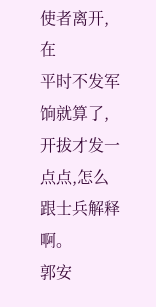使者离开,在
平时不发军饷就算了,开拔才发一点点,怎么跟士兵解释啊。
郭安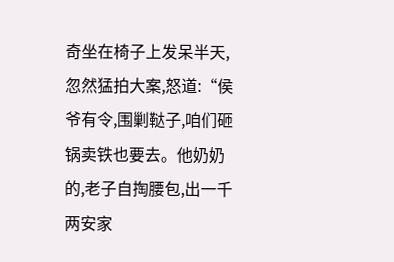奇坐在椅子上发呆半天,忽然猛拍大案,怒道:“侯爷有令,围剿鞑子,咱们砸锅卖铁也要去。他奶奶的,老子自掏腰包,出一千两安家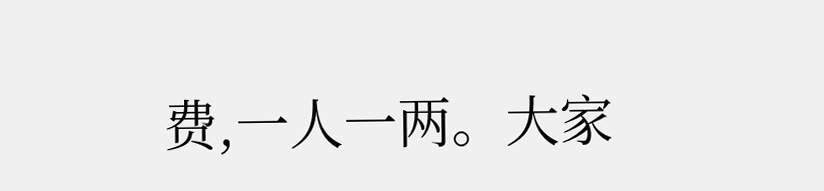费,一人一两。大家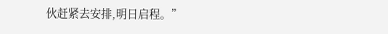伙赶紧去安排,明日启程。”